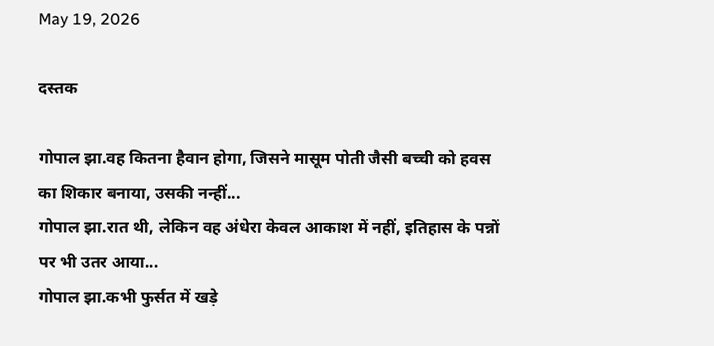May 19, 2026

दस्तक

गोपाल झा.वह कितना हैवान होगा, जिसने मासूम पोती जैसी बच्ची को हवस का शिकार बनाया, उसकी नन्हीं...
गोपाल झा.रात थी, लेकिन वह अंधेरा केवल आकाश में नहीं, इतिहास के पन्नों पर भी उतर आया...
गोपाल झा.कभी फुर्सत में खड़े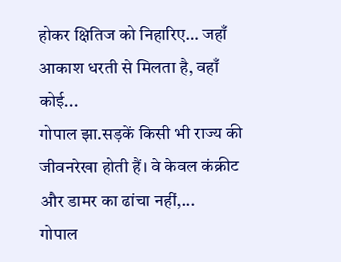होकर क्षितिज को निहारिए… जहाँ आकाश धरती से मिलता है, वहाँ कोई...
गोपाल झा.सड़कें किसी भी राज्य की जीवनरेखा होती हैं। वे केवल कंक्रीट और डामर का ढांचा नहीं,...
गोपाल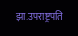झा.उपराष्ट्रपति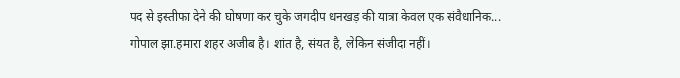पद से इस्तीफा देने की घोषणा कर चुके जगदीप धनखड़ की यात्रा केवल एक संवैधानिक...
गोपाल झा.हमारा शहर अजीब है। शांत है, संयत है, लेकिन संजीदा नहीं।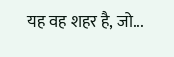यह वह शहर है, जो...